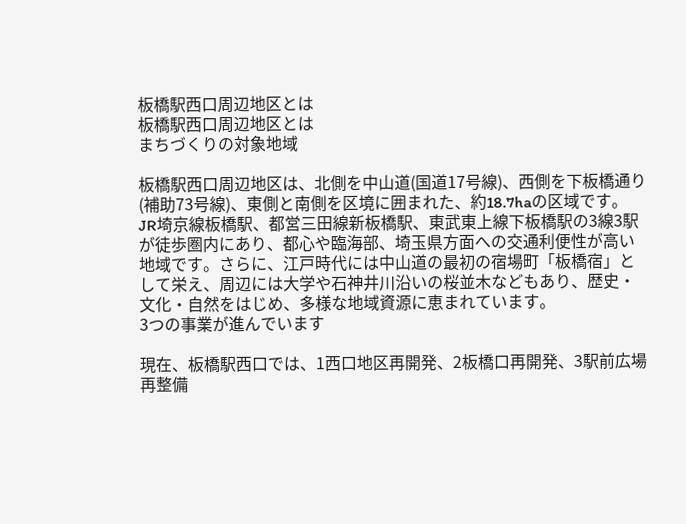板橋駅西口周辺地区とは
板橋駅西口周辺地区とは
まちづくりの対象地域

板橋駅西口周辺地区は、北側を中山道(国道17号線)、西側を下板橋通り(補助73号線)、東側と南側を区境に囲まれた、約18.7haの区域です。
JR埼京線板橋駅、都営三田線新板橋駅、東武東上線下板橋駅の3線3駅が徒歩圏内にあり、都心や臨海部、埼玉県方面への交通利便性が高い地域です。さらに、江戸時代には中山道の最初の宿場町「板橋宿」として栄え、周辺には大学や石神井川沿いの桜並木などもあり、歴史・文化・自然をはじめ、多様な地域資源に恵まれています。
3つの事業が進んでいます

現在、板橋駅西口では、1西口地区再開発、2板橋口再開発、3駅前広場再整備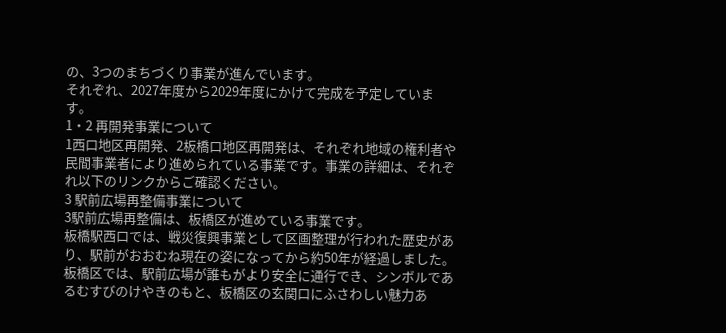の、3つのまちづくり事業が進んでいます。
それぞれ、2027年度から2029年度にかけて完成を予定しています。
1・2 再開発事業について
1西口地区再開発、2板橋口地区再開発は、それぞれ地域の権利者や民間事業者により進められている事業です。事業の詳細は、それぞれ以下のリンクからご確認ください。
3 駅前広場再整備事業について
3駅前広場再整備は、板橋区が進めている事業です。
板橋駅西口では、戦災復興事業として区画整理が行われた歴史があり、駅前がおおむね現在の姿になってから約50年が経過しました。
板橋区では、駅前広場が誰もがより安全に通行でき、シンボルであるむすびのけやきのもと、板橋区の玄関口にふさわしい魅力あ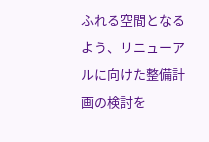ふれる空間となるよう、リニューアルに向けた整備計画の検討を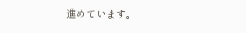進めています。